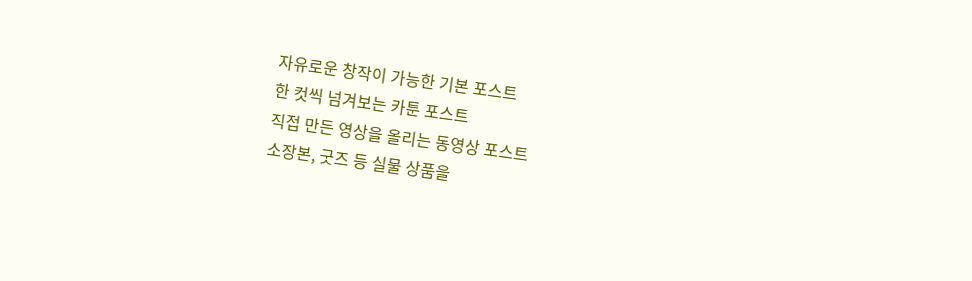자유로운 창작이 가능한 기본 포스트
한 컷씩 넘겨보는 카툰 포스트
직접 만든 영상을 올리는 동영상 포스트
소장본, 굿즈 등 실물 상품을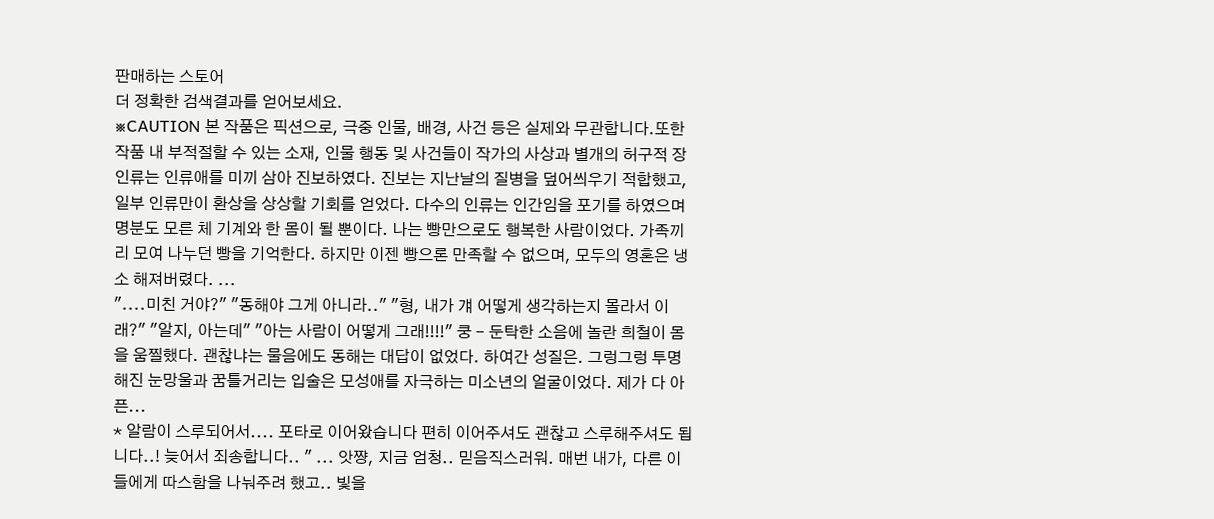판매하는 스토어
더 정확한 검색결과를 얻어보세요.
※CAUTION 본 작품은 픽션으로, 극중 인물, 배경, 사건 등은 실제와 무관합니다.또한 작품 내 부적절할 수 있는 소재, 인물 행동 및 사건들이 작가의 사상과 별개의 허구적 장
인류는 인류애를 미끼 삼아 진보하였다. 진보는 지난날의 질병을 덮어씌우기 적합했고, 일부 인류만이 환상을 상상할 기회를 얻었다. 다수의 인류는 인간임을 포기를 하였으며 명분도 모른 체 기계와 한 몸이 될 뿐이다. 나는 빵만으로도 행복한 사람이었다. 가족끼리 모여 나누던 빵을 기억한다. 하지만 이젠 빵으론 만족할 수 없으며, 모두의 영혼은 냉소 해져버렸다. ...
"....미친 거야?" "동해야 그게 아니라.." "형, 내가 걔 어떻게 생각하는지 몰라서 이래?" "알지, 아는데" "아는 사람이 어떻게 그래!!!!" 쿵 - 둔탁한 소음에 놀란 희철이 몸을 움찔했다. 괜찮냐는 물음에도 동해는 대답이 없었다. 하여간 성질은. 그렁그렁 투명해진 눈망울과 꿈틀거리는 입술은 모성애를 자극하는 미소년의 얼굴이었다. 제가 다 아픈...
* 알람이 스루되어서.... 포타로 이어왔습니다 편히 이어주셔도 괜찮고 스루해주셔도 됩니다..! 늦어서 죄송합니다.. " ... 앗쨩, 지금 엄청.. 믿음직스러워. 매번 내가, 다른 이들에게 따스함을 나눠주려 했고.. 빛을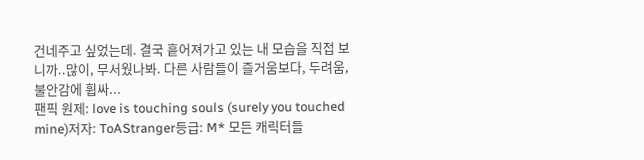건네주고 싶었는데. 결국 흩어져가고 있는 내 모습을 직접 보니까..많이, 무서웠나봐. 다른 사람들이 즐거움보다, 두려움, 불안감에 휩싸...
팬픽 원제: love is touching souls (surely you touched mine)저자: ToAStranger등급: M* 모든 캐릭터들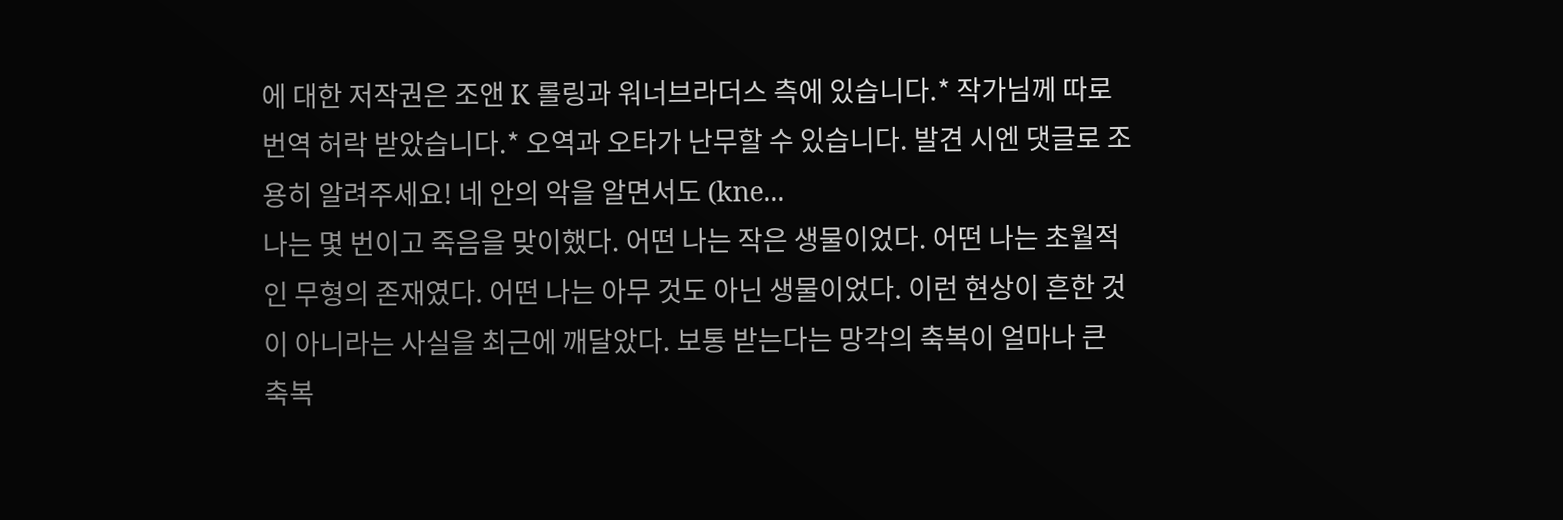에 대한 저작권은 조앤 K 롤링과 워너브라더스 측에 있습니다.* 작가님께 따로 번역 허락 받았습니다.* 오역과 오타가 난무할 수 있습니다. 발견 시엔 댓글로 조용히 알려주세요! 네 안의 악을 알면서도 (kne...
나는 몇 번이고 죽음을 맞이했다. 어떤 나는 작은 생물이었다. 어떤 나는 초월적인 무형의 존재였다. 어떤 나는 아무 것도 아닌 생물이었다. 이런 현상이 흔한 것이 아니라는 사실을 최근에 깨달았다. 보통 받는다는 망각의 축복이 얼마나 큰 축복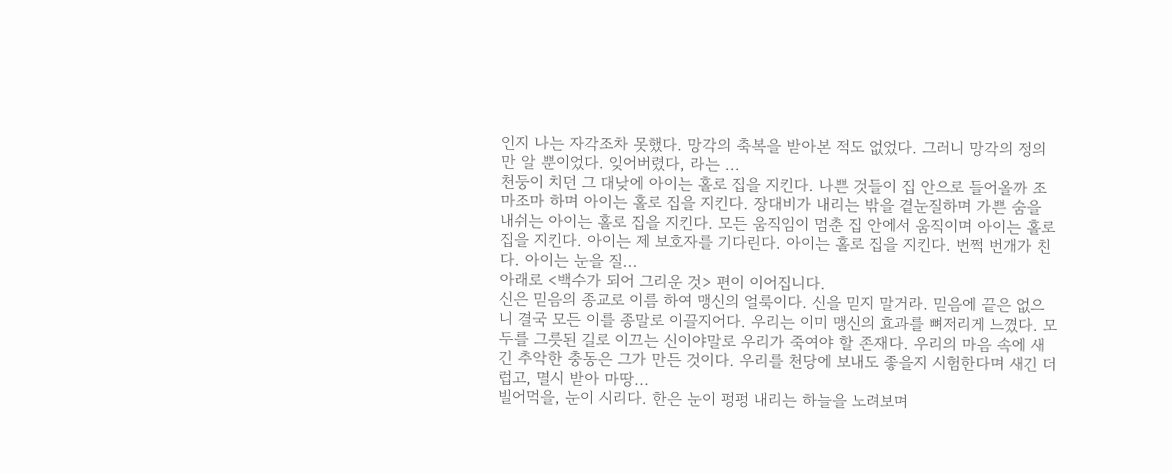인지 나는 자각조차 못했다. 망각의 축복을 받아본 적도 없었다. 그러니 망각의 정의만 알 뿐이었다. 잊어버렸다, 라는 ...
천둥이 치던 그 대낮에 아이는 홀로 집을 지킨다. 나쁜 것들이 집 안으로 들어올까 조마조마 하며 아이는 홀로 집을 지킨다. 장대비가 내리는 밖을 곁눈질하며 가쁜 숨을 내쉬는 아이는 홀로 집을 지킨다. 모든 움직임이 멈춘 집 안에서 움직이며 아이는 홀로 집을 지킨다. 아이는 제 보호자를 기다린다. 아이는 홀로 집을 지킨다. 번쩍 번개가 친다. 아이는 눈을 질...
아래로 <백수가 되어 그리운 것> 편이 이어집니다.
신은 믿음의 종교로 이름 하여 맹신의 얼룩이다. 신을 믿지 말거라. 믿음에 끝은 없으니 결국 모든 이를 종말로 이끌지어다. 우리는 이미 맹신의 효과를 뼈저리게 느꼈다. 모두를 그릇된 길로 이끄는 신이야말로 우리가 죽여야 할 존재다. 우리의 마음 속에 새긴 추악한 충동은 그가 만든 것이다. 우리를 천당에 보내도 좋을지 시험한다며 새긴 더럽고, 멸시 받아 마땅...
빌어먹을, 눈이 시리다. 한은 눈이 펑펑 내리는 하늘을 노려보며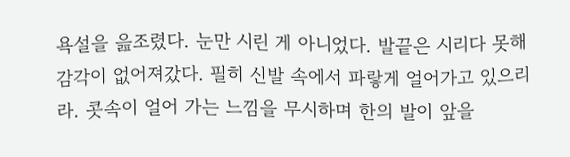욕설을 읊조렸다. 눈만 시린 게 아니었다. 발끝은 시리다 못해 감각이 없어져갔다. 필히 신발 속에서 파랗게 얼어가고 있으리라. 콧속이 얼어 가는 느낌을 무시하며 한의 발이 앞을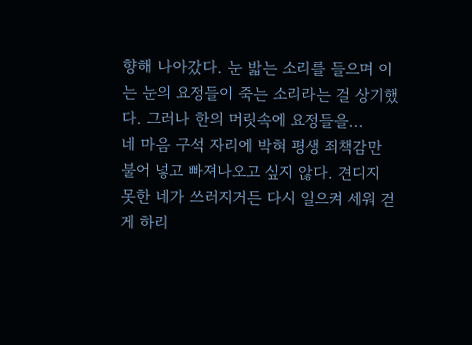향해 나아갔다. 눈 밟는 소리를 들으며 이는 눈의 요정들이 죽는 소리라는 걸 상기했다. 그러나 한의 머릿속에 요정들을...
네 마음 구석 자리에 박혀 평생 죄책감만 불어 넣고 빠져나오고 싶지 않다. 견디지 못한 네가 쓰러지거든 다시 일으켜 세워 걷게 하리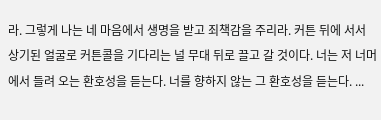라. 그렇게 나는 네 마음에서 생명을 받고 죄책감을 주리라. 커튼 뒤에 서서 상기된 얼굴로 커튼콜을 기다리는 널 무대 뒤로 끌고 갈 것이다. 너는 저 너머에서 들려 오는 환호성을 듣는다. 너를 향하지 않는 그 환호성을 듣는다. ...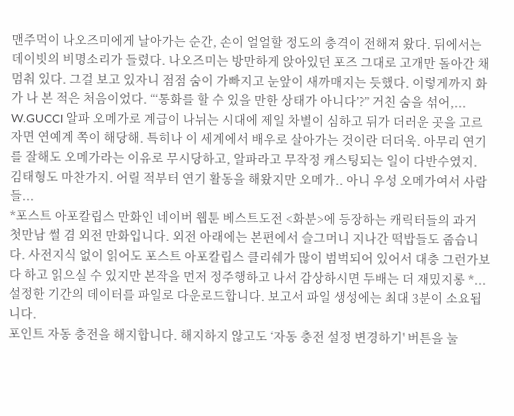맨주먹이 나오즈미에게 날아가는 순간, 손이 얼얼할 정도의 충격이 전해져 왔다. 뒤에서는 데이빗의 비명소리가 들렸다. 나오즈미는 방만하게 앉아있던 포즈 그대로 고개만 돌아간 채 멈춰 있다. 그걸 보고 있자니 점점 숨이 가빠지고 눈앞이 새까매지는 듯했다. 이렇게까지 화가 나 본 적은 처음이었다. “‘통화를 할 수 있을 만한 상태가 아니다’?” 거친 숨을 섞어,...
W.GUCCI 알파 오메가로 계급이 나뉘는 시대에 제일 차별이 심하고 뒤가 더러운 곳을 고르자면 연예계 쪽이 해당해. 특히나 이 세계에서 배우로 살아가는 것이란 더더욱. 아무리 연기를 잘해도 오메가라는 이유로 무시당하고, 알파라고 무작정 캐스팅되는 일이 다반수였지. 김태형도 마찬가지. 어릴 적부터 연기 활동을 해왔지만 오메가.. 아니 우성 오메가여서 사람들...
*포스트 아포칼립스 만화인 네이버 웹툰 베스트도전 <화분>에 등장하는 캐릭터들의 과거 첫만남 썰 겸 외전 만화입니다. 외전 아래에는 본편에서 슬그머니 지나간 떡밥들도 줍습니다. 사전지식 없이 읽어도 포스트 아포칼립스 클리쉐가 많이 범벅되어 있어서 대충 그런가보다 하고 읽으실 수 있지만 본작을 먼저 정주행하고 나서 감상하시면 두배는 더 재밌지롱 *...
설정한 기간의 데이터를 파일로 다운로드합니다. 보고서 파일 생성에는 최대 3분이 소요됩니다.
포인트 자동 충전을 해지합니다. 해지하지 않고도 ‘자동 충전 설정 변경하기' 버튼을 눌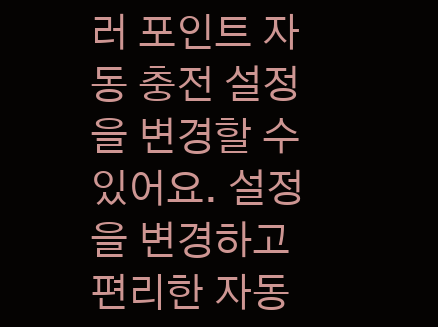러 포인트 자동 충전 설정을 변경할 수 있어요. 설정을 변경하고 편리한 자동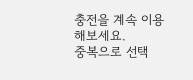충전을 계속 이용해보세요.
중복으로 선택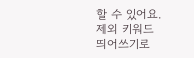할 수 있어요.
제외 키워드
띄어쓰기로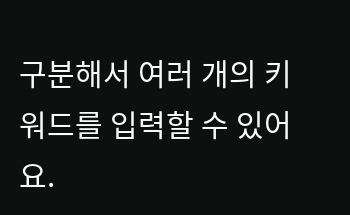구분해서 여러 개의 키워드를 입력할 수 있어요.